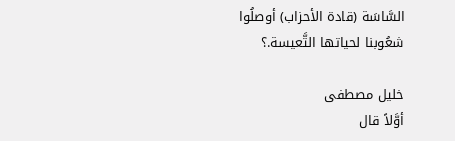السَّاسَة (قادة الأحزاب) أوصلُوا شعُوبنا لحياتها التَّعيسة.؟

خليل مصطفى
أوَّلاً قال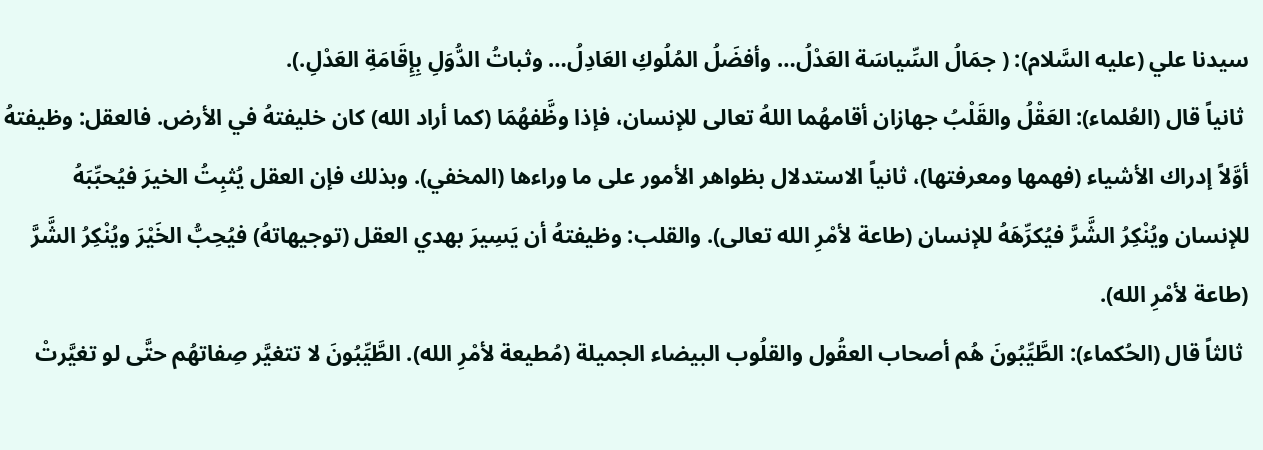سيدنا علي (عليه السَّلام): ( جمَالُ السِّياسَة العَدْلُ… وأفضَلُ المُلُوكِ العَادِلُ… وثباتُ الدُّوَلِ بِإِقَامَةِ العَدْلِ.).
 ثانياً قال (العُلماء): العَقْلُ والقَلْبُ جهازان أقامهُما اللهُ تعالى للإنسان، فإذا وظَّفهُمَا (كما أراد الله) كان خليفتهُ في الأرض. فالعقل: وظيفتهُ أوَّلاً إدراك الأشياء (فهمها ومعرفتها)، ثانياً الاستدلال بظواهر الأمور على ما وراءها (المخفي). وبذلك فإن العقل يُثبِتُ الخيرَ فيُحبِّبَهُ للإنسان ويُنْكِرُ الشَّرَّ فيُكرِّهَهُ للإنسان (طاعة لأمْرِ الله تعالى). والقلب: وظيفتهُ أن يَسِيرَ بهدي العقل (توجيهاتهُ) فيُحِبُّ الخَيْرَ ويُنْكِرُ الشَّرَّ (طاعة لأمْرِ الله).
 ثالثاً قال (الحُكماء): الطَّيِّبُونَ هُم أصحاب العقُول والقلُوب البيضاء الجميلة (مُطيعة لأمْرِ الله). الطَّيِّبُونَ لا تتغيَّر صِفاتهُم حتَّى لو تغيَّرتْ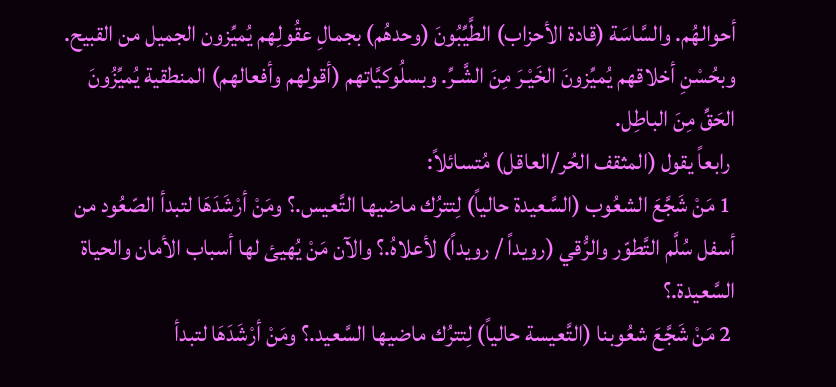أحوالهُم. والسَّاسَة (قادة الأحزاب) الطَّيِّبُونَ (وحدهُم) بجمالِ عقُولِهم يُميِّزون الجميل من القبيح. وبحُسْنِ أخلاقهم يُميِّزونَ الخَيْـرَ مِنَ الشَّـرِّ. وبسلُوكيَّاتهم (أقولهم وأفعالهم) المنطقية يُميِّزُونَ الحَقِّ مِنَ الباطِل.
 رابعاً يقول (المثقف الحُر/العاقل) مُتسائلاً:
 1 مَنْ شَجَّعَ الشعُوب (السَّعيدة حالياً) لِتترُك ماضيها التَّعيس.؟ ومَنْ أرْشَدَهَا لتبدأ الصّعُود من أسفل سُلَّم التَّطوّر والرُّقي (رويداً / رويداً) لأعلاهُ.؟ والآن مَنْ يُهيئ لها أسباب الأمان والحياة السَّعيدة.؟
 2 مَنْ شَجَّعَ شعُوبنا (التَّعيسة حالياً) لِتترُك ماضيها السَّعيد.؟ ومَنْ أرْشَدَهَا لتبدأ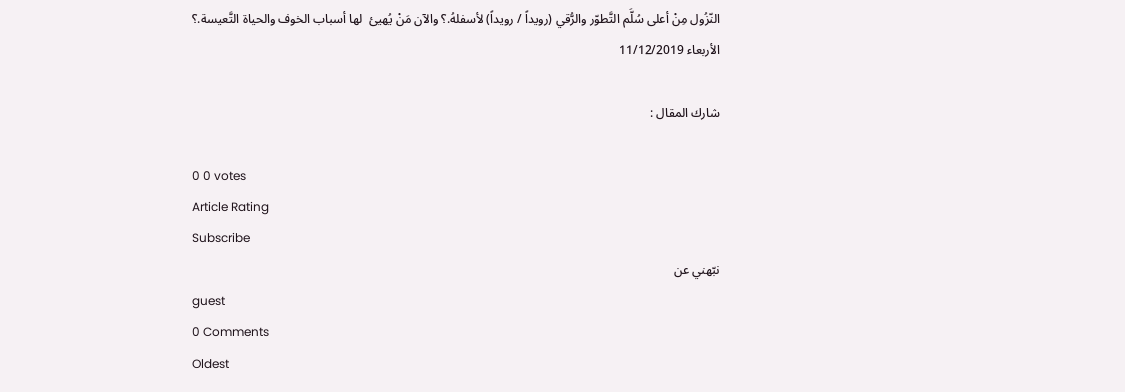النّزُول مِنْ أعلى سُلَّم التَّطوّر والرُّقي (رويداً / رويداً) لأسفلهُ.؟ والآن مَنْ يُهيئ  لها أسباب الخوف والحياة التَّعيسة.؟
الأربعاء 11/12/2019

شارك المقال :

0 0 votes
Article Rating
Subscribe
نبّهني عن
guest
0 Comments
Oldest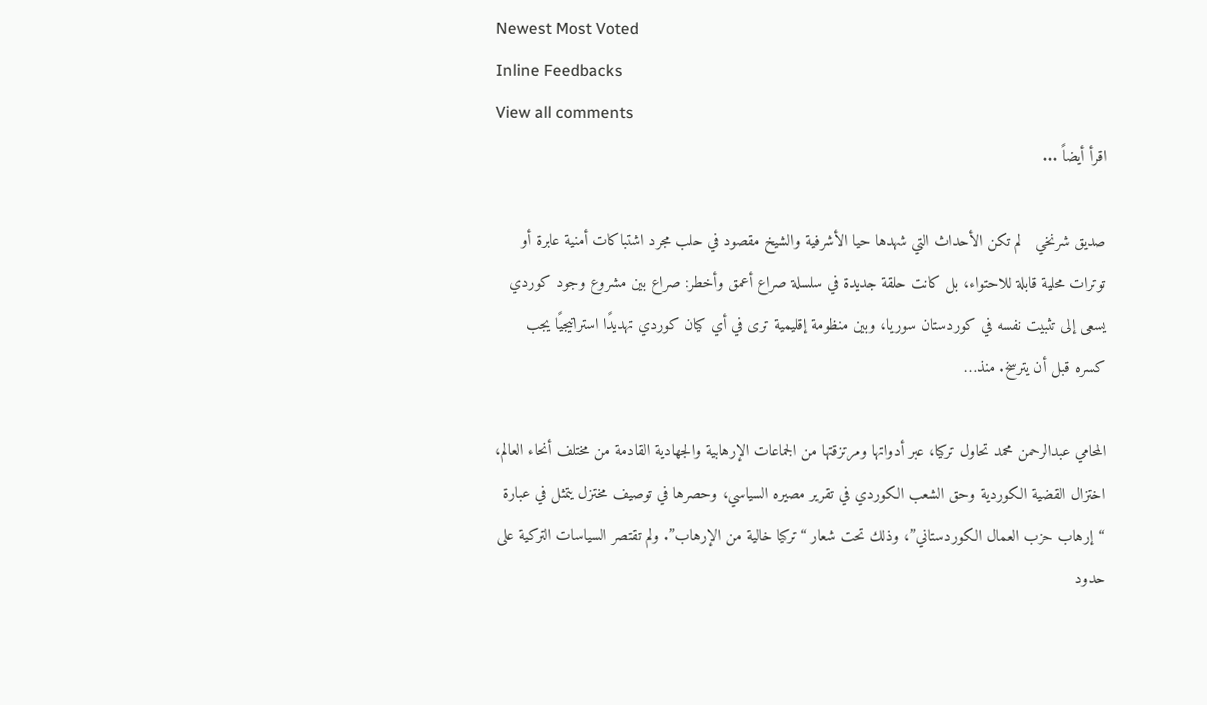Newest Most Voted
Inline Feedbacks
View all comments
اقرأ أيضاً ...

صديق شرنخي   لم تكن الأحداث التي شهدها حيا الأشرفية والشيخ مقصود في حلب مجرد اشتباكات أمنية عابرة أو توترات محلية قابلة للاحتواء، بل كانت حلقة جديدة في سلسلة صراع أعمق وأخطر: صراع بين مشروع وجود كوردي يسعى إلى تثبيت نفسه في كوردستان سوريا، وبين منظومة إقليمية ترى في أي كيان كوردي تهديدًا استراتيجيًا يجب كسره قبل أن يترسخ. منذ…

المحامي عبدالرحمن محمد تحاول تركيا، عبر أدواتها ومرتزقتها من الجماعات الإرهابية والجهادية القادمة من مختلف أنحاء العالم، اختزال القضية الكوردية وحق الشعب الكوردي في تقرير مصيره السياسي، وحصرها في توصيف مختزل يتمثل في عبارة “إرهاب حزب العمال الكوردستاني”، وذلك تحت شعار “تركيا خالية من الإرهاب”. ولم تقتصر السياسات التركية على حدود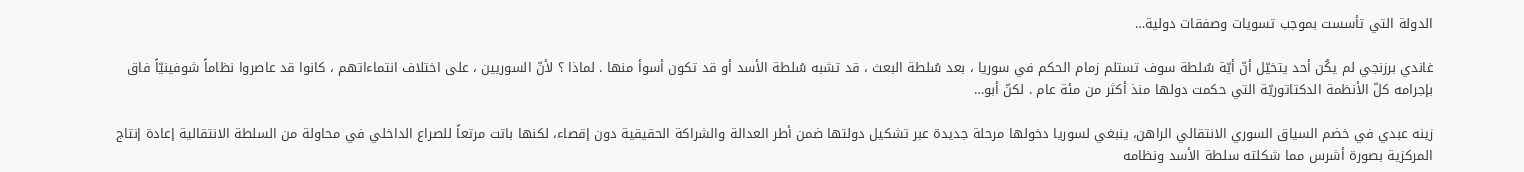الدولة التي تأسست بموجب تسويات وصفقات دولية…

غاندي برزنجي لم يكُن أحد يتخيّل أنّ أيّة سُلطة سوف تستلم زمام الحكم في سوريا ، بعد سُلطة البعث ، قد تشبه سُلطة الأسد أو قد تكون أسوأ منها . لماذا ؟ لأنّ السوريين ، على اختلاف انتماءاتهم ، كانوا قد عاصروا نظاماً شوفينيّاً فاق بإجرامه كلّ الأنظمة الدكتاتوريّة التي حكمت دولها منذ أكثر من مئة عام . لكنّ أبو…

زينه عبدي في خضم السياق السوري الانتقالي الراهن، ينبغي لسوريا دخولها مرحلة جديدة عبر تشكيل دولتها ضمن أطر العدالة والشراكة الحقيقية دون إقصاء، لكنها باتت مرتعاً للصراع الداخلي في محاولة من السلطة الانتقالية إعادة إنتاج المركزية بصورة أشرس مما شكلته سلطة الأسد ونظامه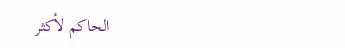الحاكم لأكثر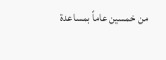من خمسين عاماً بمساعدة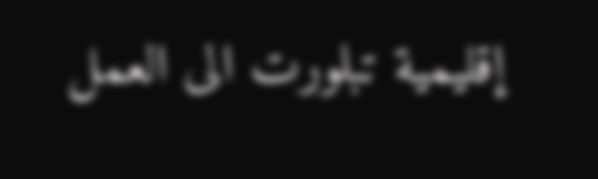إقليمية تبلورت الى العمل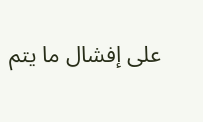على إفشال ما يتم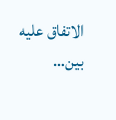الاتفاق عليه بين…